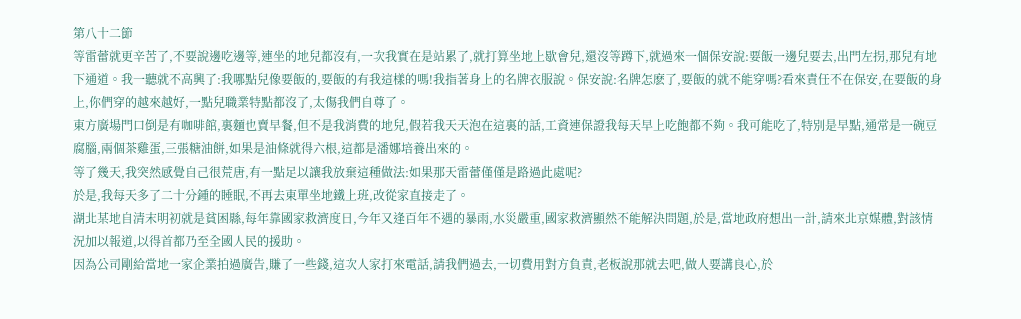第八十二節
等雷蕾就更辛苦了,不要說邊吃邊等,連坐的地兒都沒有,一次我實在是站累了,就打算坐地上歇會兒,還沒等蹲下,就過來一個保安說:要飯一邊兒要去,出門左拐,那兒有地下通道。我一聽就不高興了:我哪點兒像要飯的,要飯的有我這樣的嗎!我指著身上的名牌衣服說。保安說:名牌怎麽了,要飯的就不能穿嗎?看來責任不在保安,在要飯的身上,你們穿的越來越好,一點兒職業特點都沒了,太傷我們自尊了。
東方廣場門口倒是有咖啡館,裏麵也賣早餐,但不是我消費的地兒,假若我天天泡在這裏的話,工資連保證我每天早上吃飽都不夠。我可能吃了,特別是早點,通常是一碗豆腐腦,兩個茶雞蛋,三張糖油餅,如果是油條就得六根,這都是潘娜培養出來的。
等了幾天,我突然感覺自己很荒唐,有一點足以讓我放棄這種做法:如果那天雷蕾僅僅是路過此處呢?
於是,我每天多了二十分鍾的睡眠,不再去東單坐地鐵上班,改從家直接走了。
湖北某地自清末明初就是貧困縣,每年靠國家救濟度日,今年又逢百年不遇的暴雨,水災嚴重,國家救濟顯然不能解決問題,於是,當地政府想出一計,請來北京媒體,對該情況加以報道,以得首都乃至全國人民的援助。
因為公司剛給當地一家企業拍過廣告,賺了一些錢,這次人家打來電話,請我們過去,一切費用對方負責,老板說那就去吧,做人要講良心,於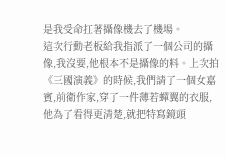是我受命扛著攝像機去了機場。
這次行動老板給我指派了一個公司的攝像,我沒要,他根本不是攝像的料。上次拍《三國演義》的時候,我們請了一個女嘉賓,前衛作家,穿了一件薄若蟬翼的衣服,他為了看得更清楚,就把特寫鏡頭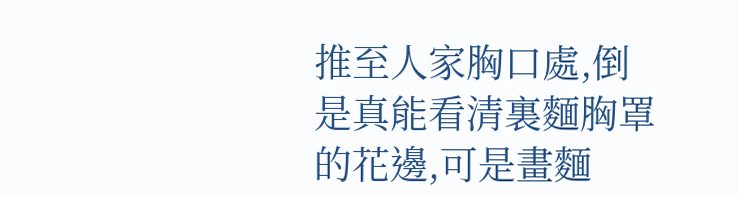推至人家胸口處,倒是真能看清裏麵胸罩的花邊,可是畫麵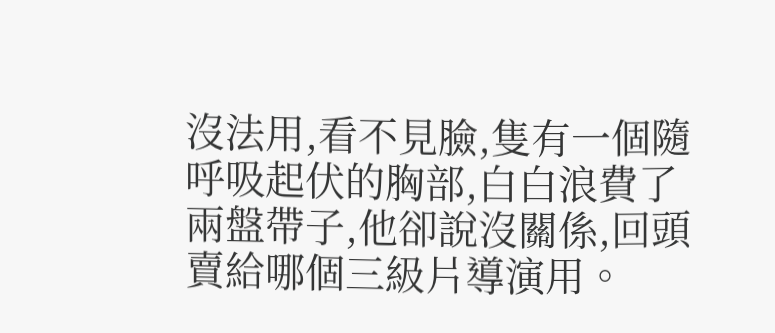沒法用,看不見臉,隻有一個隨呼吸起伏的胸部,白白浪費了兩盤帶子,他卻說沒關係,回頭賣給哪個三級片導演用。